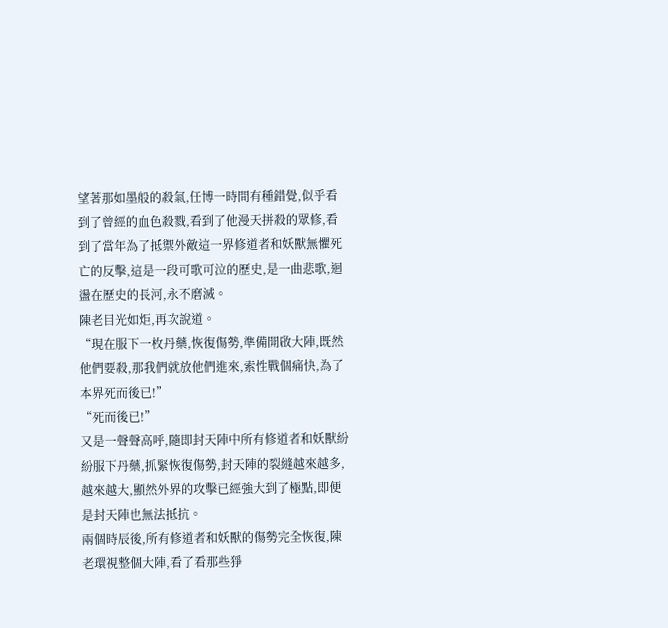望著那如墨般的殺氣,任博一時間有種錯覺,似乎看到了曾經的血色殺戮,看到了他漫天拼殺的眾修,看到了當年為了抵禦外敵這一界修道者和妖獸無懼死亡的反擊,這是一段可歌可泣的歷史,是一曲悲歌,迴盪在歷史的長河,永不磨滅。
陳老目光如炬,再次說道。
“現在服下一枚丹藥,恢復傷勢,準備開啟大陣,既然他們要殺,那我們就放他們進來,索性戰個痛快,為了本界死而後已!”
“死而後已!”
又是一聲聲高呼,隨即封天陣中所有修道者和妖獸紛紛服下丹藥,抓緊恢復傷勢,封天陣的裂縫越來越多,越來越大,顯然外界的攻擊已經強大到了極點,即便是封天陣也無法抵抗。
兩個時辰後,所有修道者和妖獸的傷勢完全恢復,陳老環視整個大陣,看了看那些猙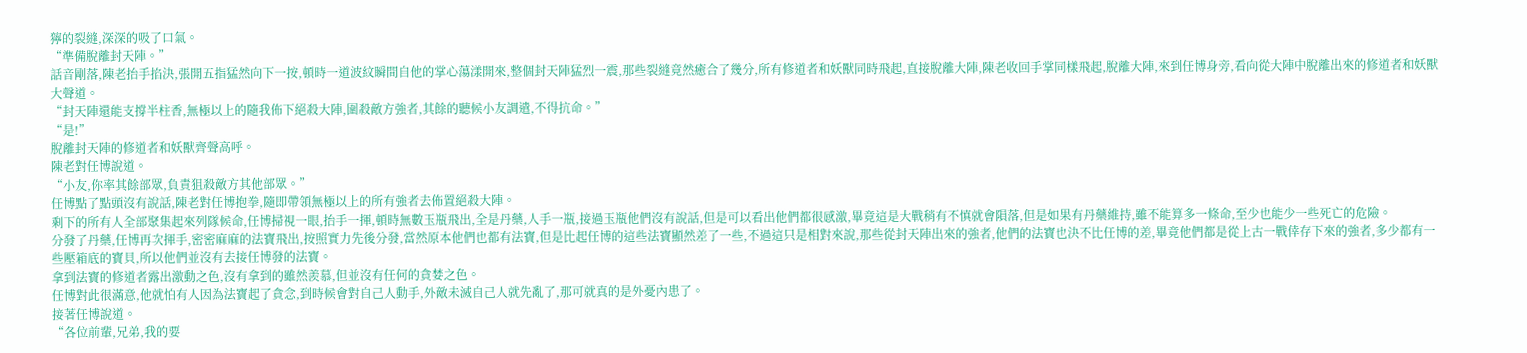獰的裂縫,深深的吸了口氣。
“準備脫離封天陣。”
話音剛落,陳老抬手掐決,張開五指猛然向下一按,頓時一道波紋瞬間自他的掌心蕩漾開來,整個封天陣猛烈一震,那些裂縫竟然癒合了幾分,所有修道者和妖獸同時飛起,直接脫離大陣,陳老收回手掌同樣飛起,脫離大陣,來到任博身旁,看向從大陣中脫離出來的修道者和妖獸大聲道。
“封天陣還能支撐半柱香,無極以上的隨我佈下絕殺大陣,圍殺敵方強者,其餘的聽候小友調遣,不得抗命。”
“是!”
脫離封天陣的修道者和妖獸齊聲高呼。
陳老對任博說道。
“小友,你率其餘部眾,負責狙殺敵方其他部眾。”
任博點了點頭沒有說話,陳老對任博抱拳,隨即帶領無極以上的所有強者去佈置絕殺大陣。
剩下的所有人全部聚集起來列隊候命,任博掃視一眼,抬手一揮,頓時無數玉瓶飛出,全是丹藥,人手一瓶,接過玉瓶他們沒有說話,但是可以看出他們都很感激,畢竟這是大戰稍有不慎就會隕落,但是如果有丹藥維持,雖不能算多一條命,至少也能少一些死亡的危險。
分發了丹藥,任博再次揮手,密密麻麻的法寶飛出,按照實力先後分發,當然原本他們也都有法寶,但是比起任博的這些法寶顯然差了一些,不過這只是相對來說,那些從封天陣出來的強者,他們的法寶也決不比任博的差,畢竟他們都是從上古一戰倖存下來的強者,多少都有一些壓箱底的寶貝,所以他們並沒有去接任博發的法寶。
拿到法寶的修道者露出激動之色,沒有拿到的雖然羨慕,但並沒有任何的貪婪之色。
任博對此很滿意,他就怕有人因為法寶起了貪念,到時候會對自己人動手,外敵未滅自己人就先亂了,那可就真的是外憂內患了。
接著任博說道。
“各位前輩,兄弟,我的要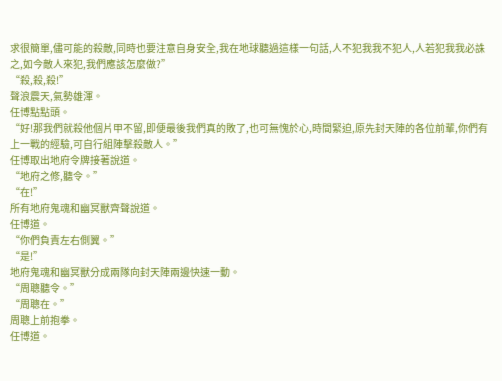求很簡單,儘可能的殺敵,同時也要注意自身安全,我在地球聽過這樣一句話,人不犯我我不犯人,人若犯我我必誅之,如今敵人來犯,我們應該怎麼做?”
“殺,殺,殺!”
聲浪震天,氣勢雄渾。
任博點點頭。
“好!那我們就殺他個片甲不留,即便最後我們真的敗了,也可無愧於心,時間緊迫,原先封天陣的各位前輩,你們有上一戰的經驗,可自行組陣擊殺敵人。”
任博取出地府令牌接著說道。
“地府之修,聽令。”
“在!”
所有地府鬼魂和幽冥獸齊聲說道。
任博道。
“你們負責左右側翼。”
“是!”
地府鬼魂和幽冥獸分成兩隊向封天陣兩邊快速一動。
“周聰聽令。”
“周聰在。”
周聰上前抱拳。
任博道。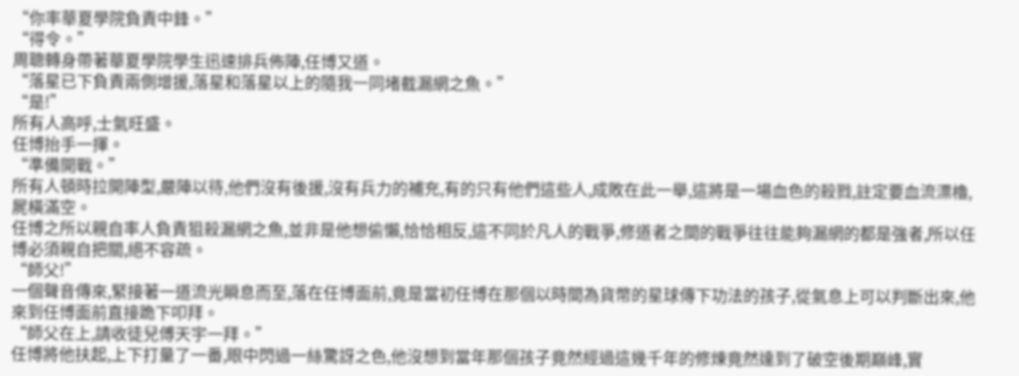“你率華夏學院負責中鋒。”
“得令。”
周聰轉身帶著華夏學院學生迅速排兵佈陣,任博又道。
“落星已下負責兩側增援,落星和落星以上的隨我一同堵截漏網之魚。”
“是!”
所有人高呼,士氣旺盛。
任博抬手一揮。
“準備開戰。”
所有人頓時拉開陣型,嚴陣以待,他們沒有後援,沒有兵力的補充,有的只有他們這些人,成敗在此一舉,這將是一場血色的殺戮,註定要血流漂櫓,屍橫滿空。
任博之所以親自率人負責狙殺漏網之魚,並非是他想偷懶,恰恰相反,這不同於凡人的戰爭,修道者之間的戰爭往往能夠漏網的都是強者,所以任博必須親自把關,絕不容疏。
“師父!”
一個聲音傳來,緊接著一道流光瞬息而至,落在任博面前,竟是當初任博在那個以時間為貨幣的星球傳下功法的孩子,從氣息上可以判斷出來,他來到任博面前直接跪下叩拜。
“師父在上,請收徒兒傅天宇一拜。”
任博將他扶起,上下打量了一番,眼中閃過一絲驚訝之色,他沒想到當年那個孩子竟然經過這幾千年的修煉竟然達到了破空後期巔峰,實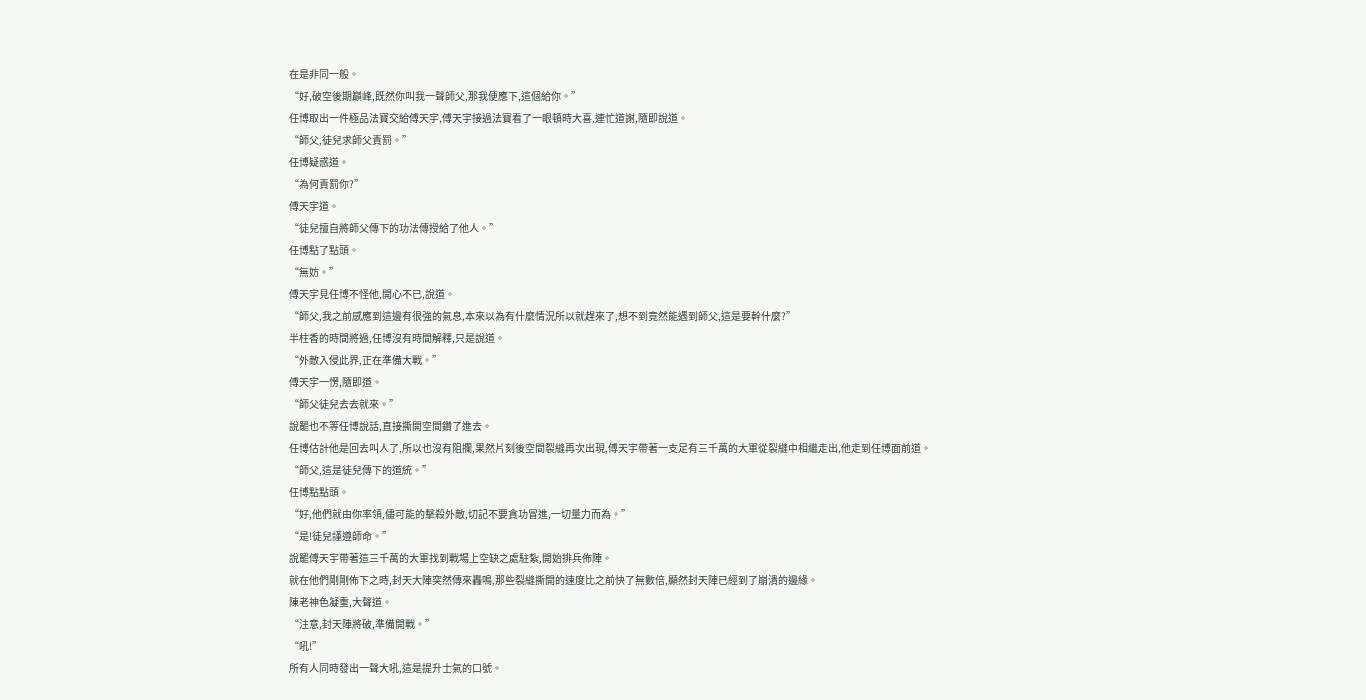在是非同一般。
“好,破空後期巔峰,既然你叫我一聲師父,那我便應下,這個給你。”
任博取出一件極品法寶交給傅天宇,傅天宇接過法寶看了一眼頓時大喜,連忙道謝,隨即說道。
“師父,徒兒求師父責罰。”
任博疑惑道。
“為何責罰你?”
傅天宇道。
“徒兒擅自將師父傳下的功法傳授給了他人。”
任博點了點頭。
“無妨。”
傅天宇見任博不怪他,開心不已,說道。
“師父,我之前感應到這邊有很強的氣息,本來以為有什麼情況所以就趕來了,想不到竟然能遇到師父,這是要幹什麼?”
半柱香的時間將過,任博沒有時間解釋,只是說道。
“外敵入侵此界,正在準備大戰。”
傅天宇一愣,隨即道。
“師父徒兒去去就來。”
說罷也不等任博說話,直接撕開空間鑽了進去。
任博估計他是回去叫人了,所以也沒有阻攔,果然片刻後空間裂縫再次出現,傅天宇帶著一支足有三千萬的大軍從裂縫中相繼走出,他走到任博面前道。
“師父,這是徒兒傳下的道統。”
任博點點頭。
“好,他們就由你率領,儘可能的擊殺外敵,切記不要貪功冒進,一切量力而為。”
“是!徒兒謹遵師命。”
說罷傅天宇帶著這三千萬的大軍找到戰場上空缺之處駐紮,開始排兵佈陣。
就在他們剛剛佈下之時,封天大陣突然傳來轟鳴,那些裂縫撕開的速度比之前快了無數倍,顯然封天陣已經到了崩潰的邊緣。
陳老神色凝重,大聲道。
“注意,封天陣將破,準備開戰。”
“吼!”
所有人同時發出一聲大吼,這是提升士氣的口號。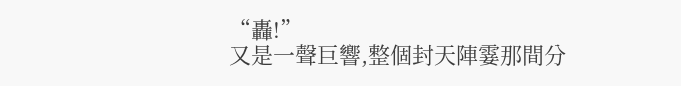“轟!”
又是一聲巨響,整個封天陣霎那間分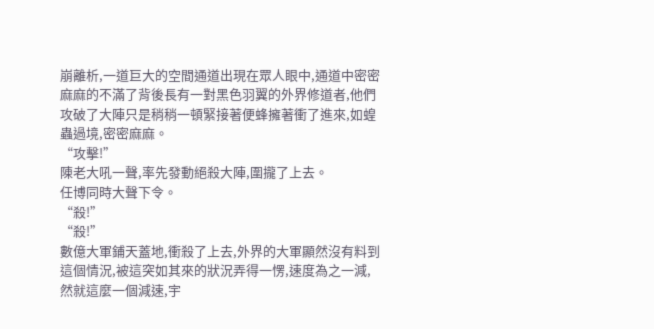崩離析,一道巨大的空間通道出現在眾人眼中,通道中密密麻麻的不滿了背後長有一對黑色羽翼的外界修道者,他們攻破了大陣只是稍稍一頓緊接著便蜂擁著衝了進來,如蝗蟲過境,密密麻麻。
“攻擊!”
陳老大吼一聲,率先發動絕殺大陣,圍攏了上去。
任博同時大聲下令。
“殺!”
“殺!”
數億大軍鋪天蓋地,衝殺了上去,外界的大軍顯然沒有料到這個情況,被這突如其來的狀況弄得一愣,速度為之一減,然就這麼一個減速,宇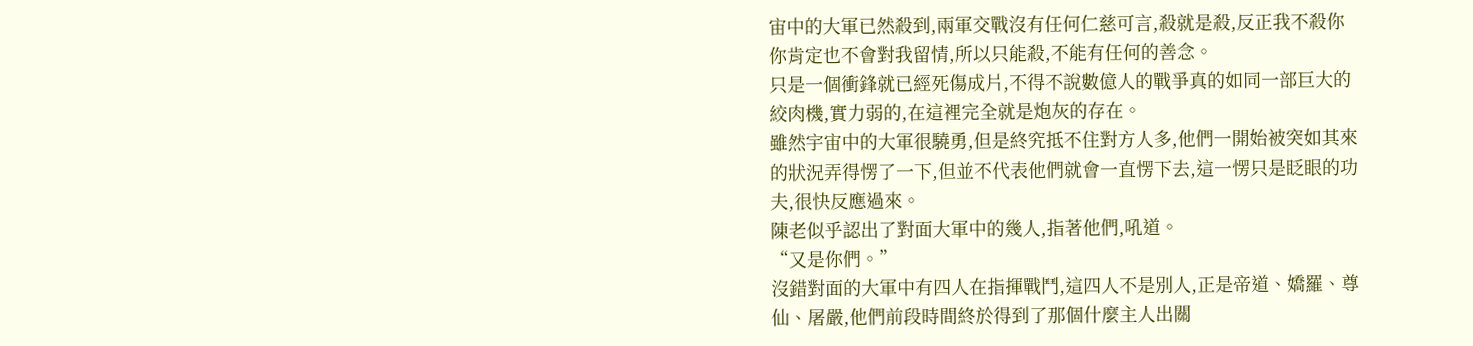宙中的大軍已然殺到,兩軍交戰沒有任何仁慈可言,殺就是殺,反正我不殺你你肯定也不會對我留情,所以只能殺,不能有任何的善念。
只是一個衝鋒就已經死傷成片,不得不說數億人的戰爭真的如同一部巨大的絞肉機,實力弱的,在這裡完全就是炮灰的存在。
雖然宇宙中的大軍很驍勇,但是終究抵不住對方人多,他們一開始被突如其來的狀況弄得愣了一下,但並不代表他們就會一直愣下去,這一愣只是眨眼的功夫,很快反應過來。
陳老似乎認出了對面大軍中的幾人,指著他們,吼道。
“又是你們。”
沒錯對面的大軍中有四人在指揮戰鬥,這四人不是別人,正是帝道、嬌羅、尊仙、屠嚴,他們前段時間終於得到了那個什麼主人出關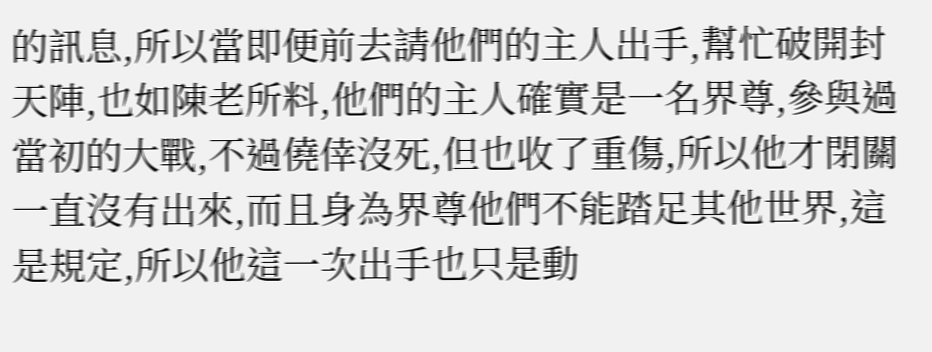的訊息,所以當即便前去請他們的主人出手,幫忙破開封天陣,也如陳老所料,他們的主人確實是一名界尊,參與過當初的大戰,不過僥倖沒死,但也收了重傷,所以他才閉關一直沒有出來,而且身為界尊他們不能踏足其他世界,這是規定,所以他這一次出手也只是動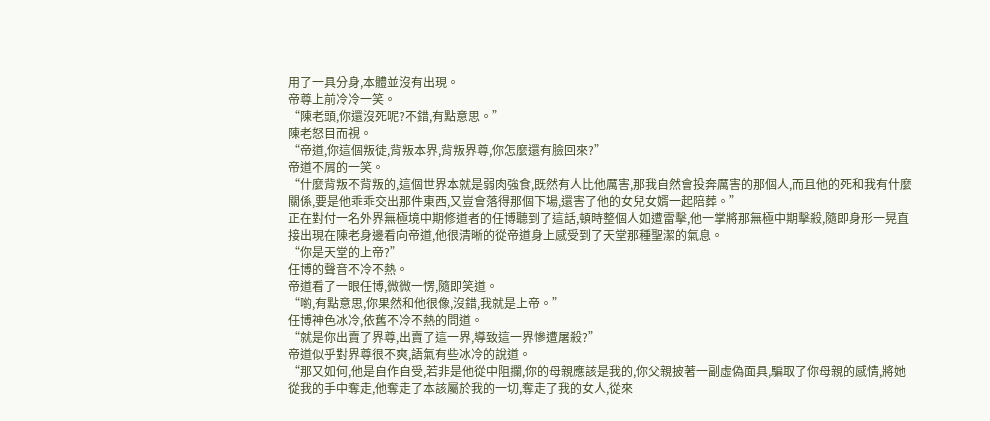用了一具分身,本體並沒有出現。
帝尊上前冷冷一笑。
“陳老頭,你還沒死呢?不錯,有點意思。”
陳老怒目而視。
“帝道,你這個叛徒,背叛本界,背叛界尊,你怎麼還有臉回來?”
帝道不屑的一笑。
“什麼背叛不背叛的,這個世界本就是弱肉強食,既然有人比他厲害,那我自然會投奔厲害的那個人,而且他的死和我有什麼關係,要是他乖乖交出那件東西,又豈會落得那個下場,還害了他的女兒女婿一起陪葬。”
正在對付一名外界無極境中期修道者的任博聽到了這話,頓時整個人如遭雷擊,他一掌將那無極中期擊殺,隨即身形一晃直接出現在陳老身邊看向帝道,他很清晰的從帝道身上感受到了天堂那種聖潔的氣息。
“你是天堂的上帝?”
任博的聲音不冷不熱。
帝道看了一眼任博,微微一愣,隨即笑道。
“喲,有點意思,你果然和他很像,沒錯,我就是上帝。”
任博神色冰冷,依舊不冷不熱的問道。
“就是你出賣了界尊,出賣了這一界,導致這一界慘遭屠殺?”
帝道似乎對界尊很不爽,語氣有些冰冷的說道。
“那又如何,他是自作自受,若非是他從中阻攔,你的母親應該是我的,你父親披著一副虛偽面具,騙取了你母親的感情,將她從我的手中奪走,他奪走了本該屬於我的一切,奪走了我的女人,從來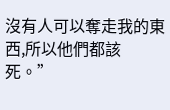沒有人可以奪走我的東西,所以他們都該死。”